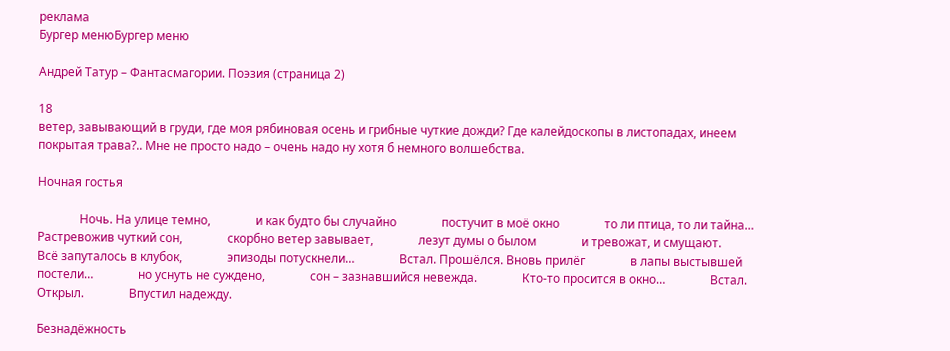реклама
Бургер менюБургер меню

Андрей Татур – Фантасмагории. Поэзия (страница 2)

18
ветер, завывающий в груди, где моя рябиновая осень и грибные чуткие дожди? Где калейдоскопы в листопадах, инеем покрытая трава?.. Мне не просто надо – очень надо ну хотя б немного волшебства.

Ночная гостья

              Ночь. На улице темно,               и как будто бы случайно               постучит в моё окно               то ли птица, то ли тайна…               Растревожив чуткий сон,               скорбно ветер завывает,               лезут думы о былом               и тревожат, и смущают.               Всё запуталось в клубок,               эпизоды потускнели…               Встал. Прошёлся. Вновь прилёг               в лапы выстывшей постели…               но уснуть не суждено,               сон – зазнавшийся невежда.               Кто-то просится в окно…               Встал. Открыл.               Впустил надежду.

Безнадёжность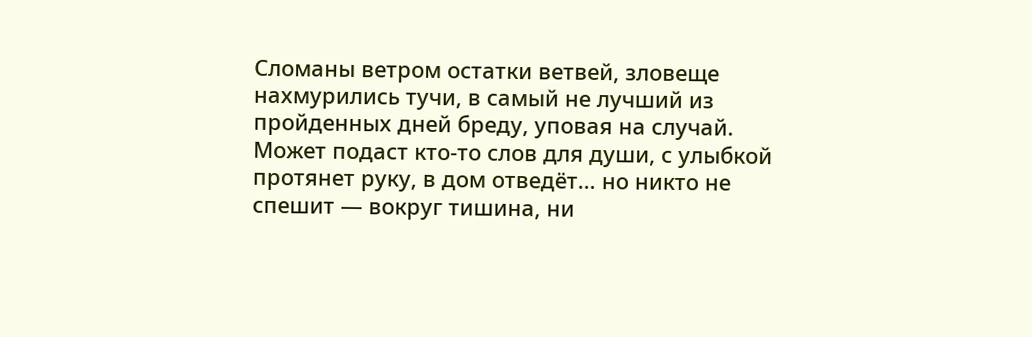Сломаны ветром остатки ветвей, зловеще нахмурились тучи, в самый не лучший из пройденных дней бреду, уповая на случай. Может подаст кто-то слов для души, с улыбкой протянет руку, в дом отведёт… но никто не спешит — вокруг тишина, ни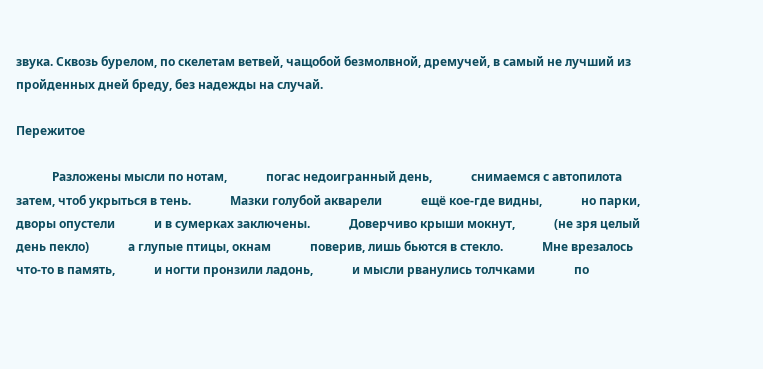звука. Сквозь бурелом, по скелетам ветвей, чащобой безмолвной, дремучей, в самый не лучший из пройденных дней бреду, без надежды на случай.

Пережитое

            Разложены мысли по нотам,             погас недоигранный день,             снимаемся с автопилота             затем, чтоб укрыться в тень.             Мазки голубой акварели             ещё кое-где видны,             но парки, дворы опустели             и в сумерках заключены.             Доверчиво крыши мокнут,             (не зря целый день пекло)             а глупые птицы, окнам             поверив, лишь бьются в стекло.             Мне врезалось что-то в память,             и ногти пронзили ладонь,             и мысли рванулись толчками             по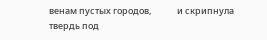венам пустых городов,             и скрипнула твердь под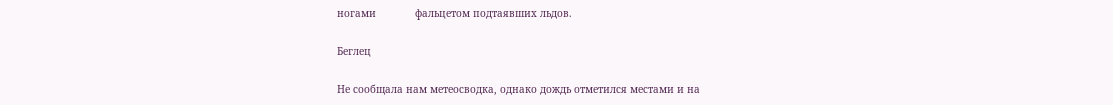ногами             фальцетом подтаявших льдов.

Беглец

Не сообщала нам метеосводка, однако дождь отметился местами и на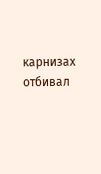карнизах отбивал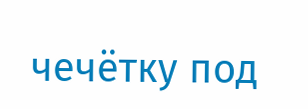чечётку под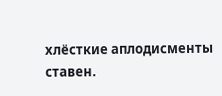хлёсткие аплодисменты ставен.